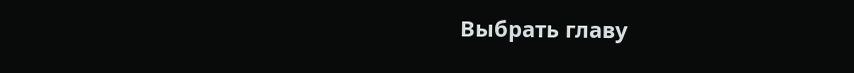Выбрать главу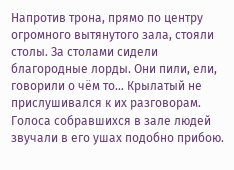Напротив трона, прямо по центру огромного вытянутого зала, стояли столы. За столами сидели благородные лорды. Они пили, ели, говорили о чём то… Крылатый не прислушивался к их разговорам. Голоса собравшихся в зале людей звучали в его ушах подобно прибою.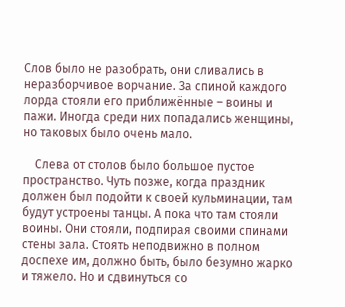Слов было не разобрать, они сливались в неразборчивое ворчание. За спиной каждого лорда стояли его приближённые – воины и пажи. Иногда среди них попадались женщины, но таковых было очень мало.

    Слева от столов было большое пустое пространство. Чуть позже, когда праздник должен был подойти к своей кульминации, там будут устроены танцы. А пока что там стояли воины. Они стояли, подпирая своими спинами стены зала. Стоять неподвижно в полном доспехе им, должно быть, было безумно жарко и тяжело. Но и сдвинуться со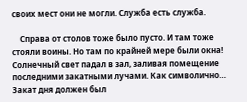своих мест они не могли. Служба есть служба.

    Справа от столов тоже было пусто. И там тоже стояли воины. Но там по крайней мере были окна! Солнечный свет падал в зал, заливая помещение последними закатными лучами. Как символично… Закат дня должен был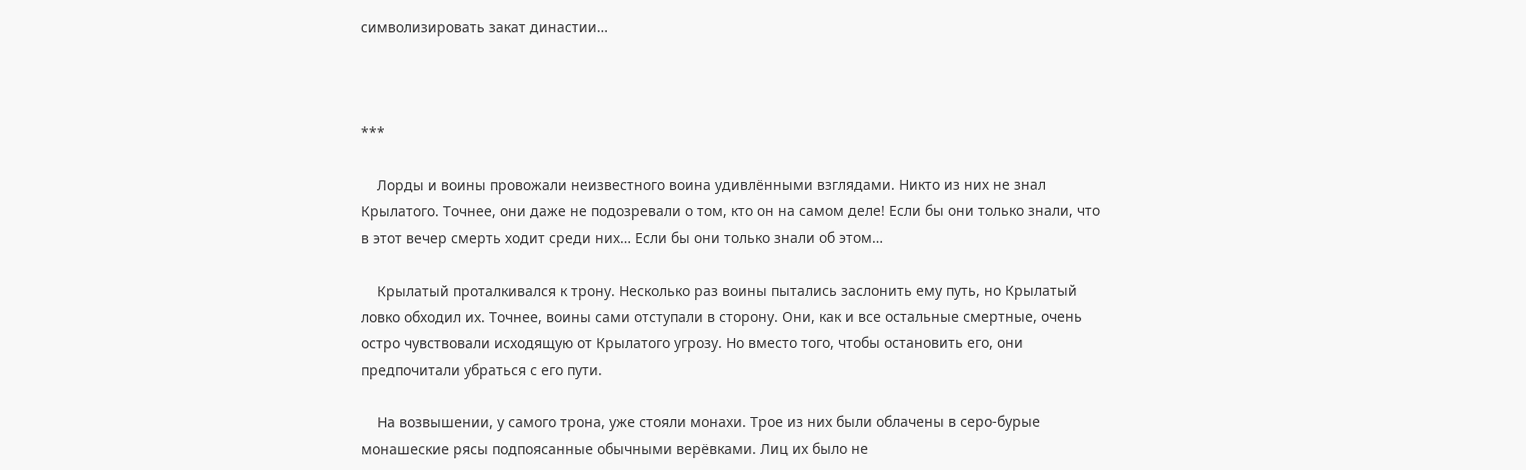символизировать закат династии…



***

    Лорды и воины провожали неизвестного воина удивлёнными взглядами. Никто из них не знал Крылатого. Точнее, они даже не подозревали о том, кто он на самом деле! Если бы они только знали, что в этот вечер смерть ходит среди них… Если бы они только знали об этом…

    Крылатый проталкивался к трону. Несколько раз воины пытались заслонить ему путь, но Крылатый ловко обходил их. Точнее, воины сами отступали в сторону. Они, как и все остальные смертные, очень остро чувствовали исходящую от Крылатого угрозу. Но вместо того, чтобы остановить его, они предпочитали убраться с его пути.

    На возвышении, у самого трона, уже стояли монахи. Трое из них были облачены в серо-бурые монашеские рясы подпоясанные обычными верёвками. Лиц их было не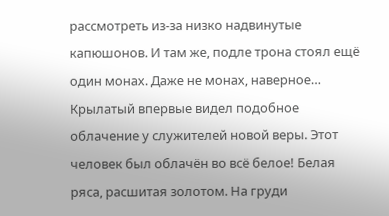рассмотреть из-за низко надвинутые капюшонов. И там же, подле трона стоял ещё один монах. Даже не монах, наверное… Крылатый впервые видел подобное облачение у служителей новой веры. Этот человек был облачён во всё белое! Белая ряса, расшитая золотом. На груди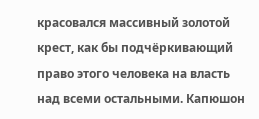красовался массивный золотой крест, как бы подчёркивающий право этого человека на власть над всеми остальными. Капюшон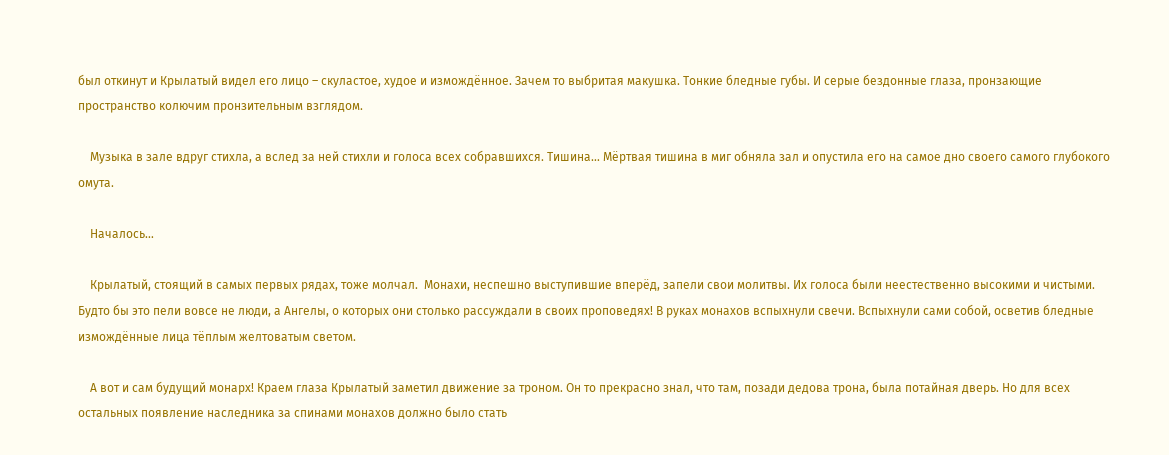был откинут и Крылатый видел его лицо – скуластое, худое и измождённое. Зачем то выбритая макушка. Тонкие бледные губы. И серые бездонные глаза, пронзающие пространство колючим пронзительным взглядом.

    Музыка в зале вдруг стихла, а вслед за ней стихли и голоса всех собравшихся. Тишина… Мёртвая тишина в миг обняла зал и опустила его на самое дно своего самого глубокого омута.

    Началось…

    Крылатый, стоящий в самых первых рядах, тоже молчал.  Монахи, неспешно выступившие вперёд, запели свои молитвы. Их голоса были неестественно высокими и чистыми. Будто бы это пели вовсе не люди, а Ангелы, о которых они столько рассуждали в своих проповедях! В руках монахов вспыхнули свечи. Вспыхнули сами собой, осветив бледные измождённые лица тёплым желтоватым светом.

    А вот и сам будущий монарх! Краем глаза Крылатый заметил движение за троном. Он то прекрасно знал, что там, позади дедова трона, была потайная дверь. Но для всех остальных появление наследника за спинами монахов должно было стать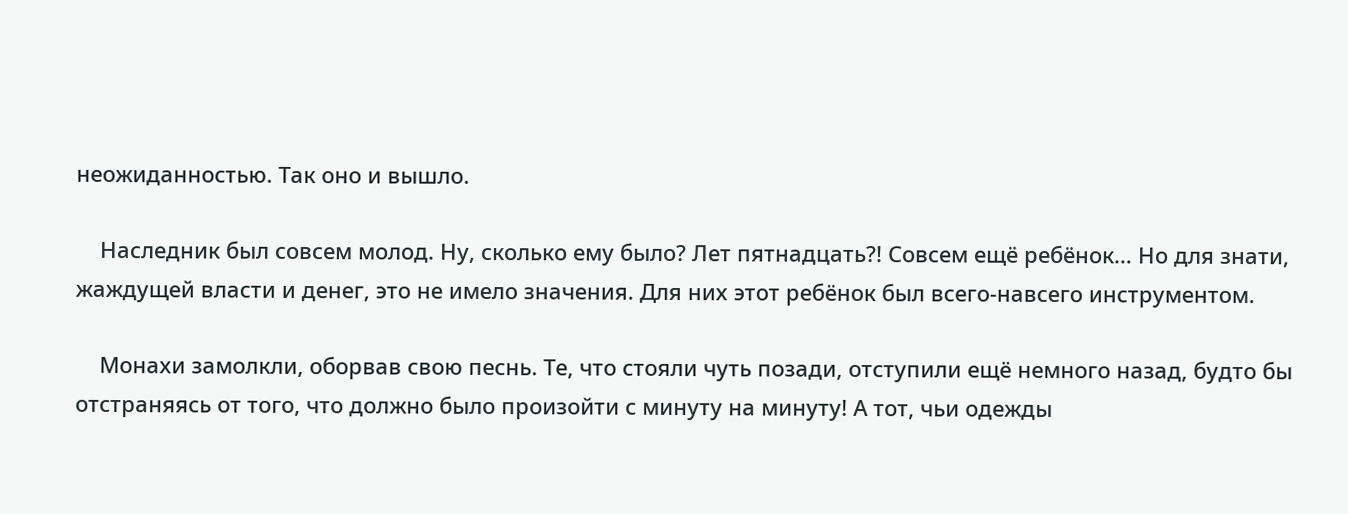неожиданностью. Так оно и вышло.

    Наследник был совсем молод. Ну, сколько ему было? Лет пятнадцать?! Совсем ещё ребёнок… Но для знати, жаждущей власти и денег, это не имело значения. Для них этот ребёнок был всего-навсего инструментом.

    Монахи замолкли, оборвав свою песнь. Те, что стояли чуть позади, отступили ещё немного назад, будто бы отстраняясь от того, что должно было произойти с минуту на минуту! А тот, чьи одежды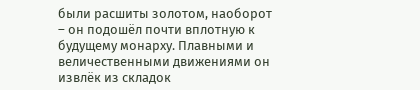были расшиты золотом, наоборот – он подошёл почти вплотную к будущему монарху. Плавными и величественными движениями он извлёк из складок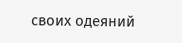своих одеяний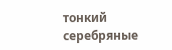тонкий серебряные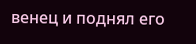венец и поднял его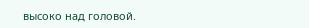высоко над головой.